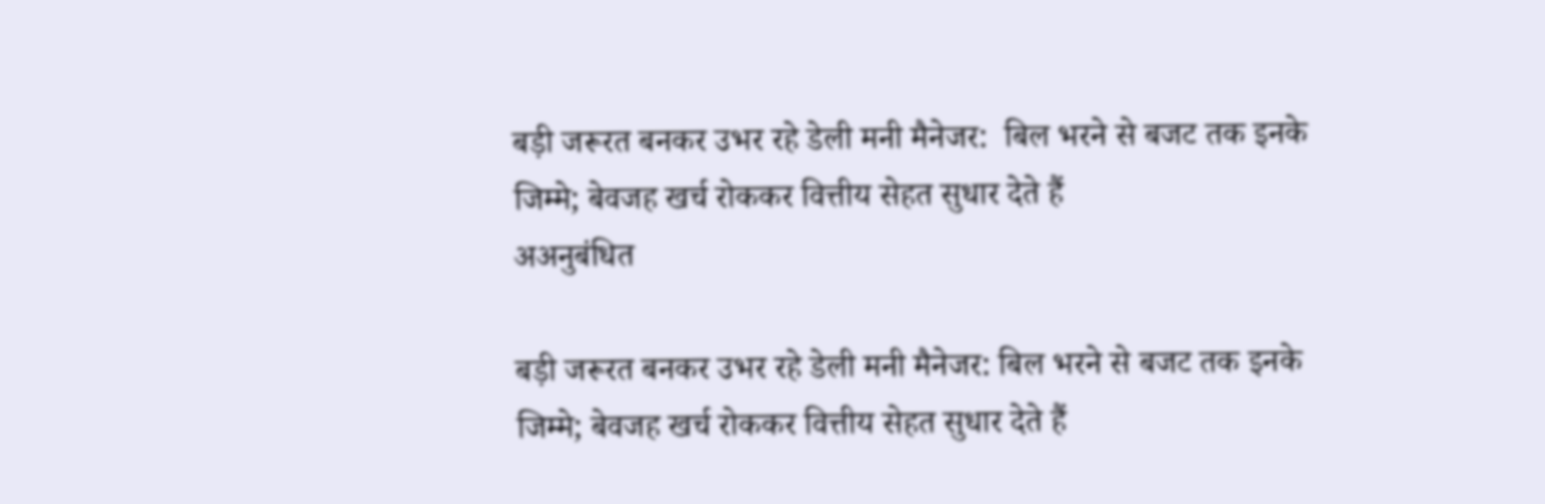बड़ी जरूरत बनकर उभर रहे डेली मनी मैनेजर:  बिल भरने से बजट तक इनके जिम्मे; बेवजह खर्च रोककर वित्तीय सेहत सुधार देते हैं
अअनुबंधित

बड़ी जरूरत बनकर उभर रहे डेली मनी मैनेजर: बिल भरने से बजट तक इनके जिम्मे; बेवजह खर्च रोककर वित्तीय सेहत सुधार देते हैं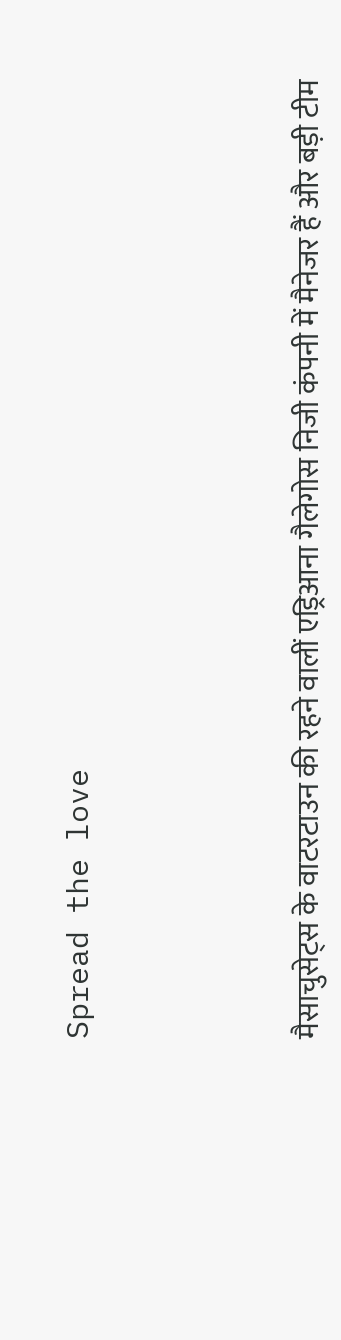Spread the love




मैसाचुसेट्स के वाटरटाउन की रहने वालीं एड्रिआना गैलेगोस निजी कंपनी में मैनेजर हैं और बड़ी टीम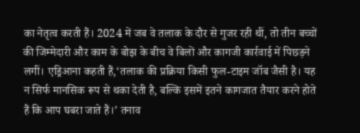का नेतृत्व करती हैं। 2024 में जब वे तलाक के दौर से गुजर रही थीं, तो तीन बच्चों की जिम्मेदारी और काम के बोझ के बीच वे बिलों और कागजी कार्रवाई में पिछड़ने लगीं। एड्रिआना कहती हैं,‘तलाक की प्रक्रिया किसी फुल-टाइम जॉब जैसी है। यह न सिर्फ मानसिक रूप से थका देती है, बल्कि इसमें इतने कागजात तैयार करने होते हैं कि आप घबरा जाते हैं।’ तनाव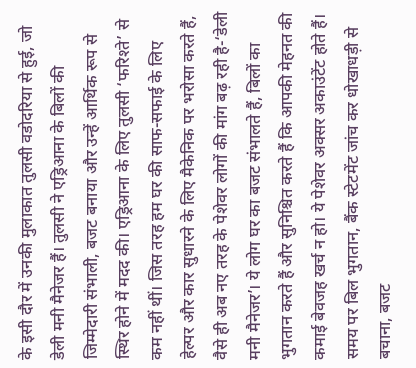के इसी दौर में उनकी मुलाकात तुलसी वडोदरिया से हुई, जो डेली मनी मैनेजर हैं। तुलसी ने एड्रिआना के बिलों की जिम्मेदारी संभाली, बजट बनाया और उन्हें आर्थिक रूप से स्थिर होने में मदद की। एड्रिआना के लिए तुलसी ‘फरिश्ते’ से कम नहीं थीं। जिस तरह हम घर की साफ-सफाई के लिए हेल्पर और कार सुधारने के लिए मैकेनिक पर भरोसा करते हैं, वैसे ही अब नए तरह के पेशेवर लोगों की मांग बढ़ रही है-‘डेली मनी मैनेजर’। ये लोग घर का बजट संभालते हैं, बिलों का भुगतान करते हैं और सुनिश्चित करते हैं कि आपकी मेहनत की कमाई बेवजह खर्च न हो। ये पेशेवर अक्सर अकाउंटेंट होते हैं। समय पर बिल भुगतान, बैंक स्टेटमेंट जांच कर धोखाधड़ी से बचाना, बजट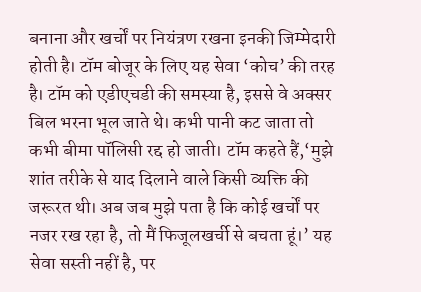बनाना और खर्चों पर नियंत्रण रखना इनकी जिम्मेदारी होती है। टॉम बोजूर के लिए यह सेवा ‘कोच’ की तरह है। टॉम को एडीएचडी की समस्या है, इससे वे अक्सर बिल भरना भूल जाते थे। कभी पानी कट जाता तो कभी बीमा पॉलिसी रद्द हो जाती। टॉम कहते हैं,‘मुझे शांत तरीके से याद दिलाने वाले किसी व्यक्ति की जरूरत थी। अब जब मुझे पता है कि कोई खर्चों पर नजर रख रहा है, तो मैं फिजूलखर्ची से बचता हूं।’ यह सेवा सस्ती नहीं है, पर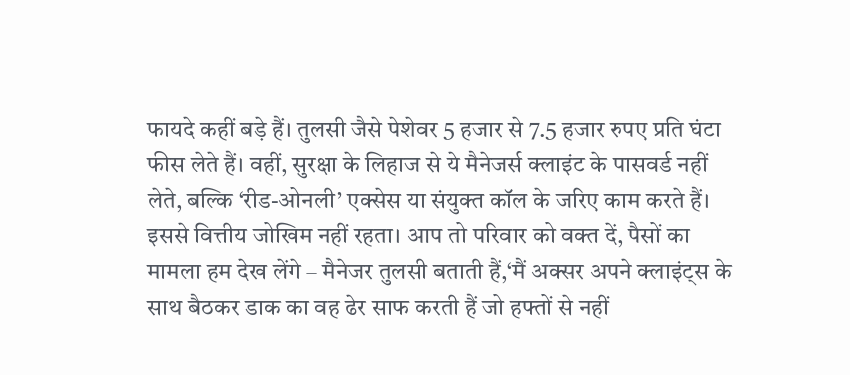फायदे कहीं बड़े हैं। तुलसी जैसे पेशेवर 5 हजार से 7.5 हजार रुपए प्रति घंटा फीस लेते हैं। वहीं, सुरक्षा के लिहाज से ये मैनेजर्स क्लाइंट के पासवर्ड नहीं लेते, बल्कि ‘रीड-ओनली’ एक्सेस या संयुक्त कॉल के जरिए काम करते हैं। इससे वित्तीय जोखिम नहीं रहता। आप तो परिवार को वक्त दें, पैसों का मामला हम देख लेंगे – मैनेजर तुलसी बताती हैं,‘मैं अक्सर अपने क्लाइंट्स के साथ बैठकर डाक का वह ढेर साफ करती हैं जो हफ्तों से नहीं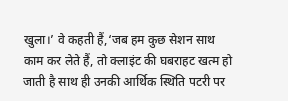खुला।’ वे कहती हैं,‘जब हम कुछ सेशन साथ काम कर लेते हैं, तो क्लाइंट की घबराहट खत्म हो जाती है साथ ही उनकी आर्थिक स्थिति पटरी पर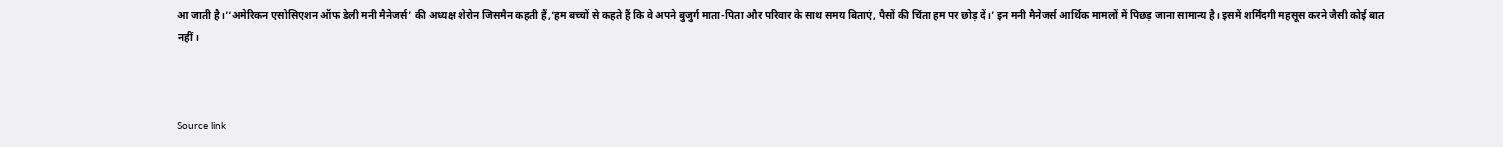आ जाती है।’‘अमेरिकन एसोसिएशन ऑफ डेली मनी मैनेजर्स’ की अध्यक्ष शेरोन जिसमैन कहती हैं,‘हम बच्चों से कहते हैं कि वे अपने बुजुर्ग माता-पिता और परिवार के साथ समय बिताएं, पैसों की चिंता हम पर छोड़ दें।’ इन मनी मैनेजर्स आर्थिक मामलों में पिछड़ जाना सामान्य है। इसमें शर्मिंदगी महसूस करने जैसी कोई बात नहीं।



Source link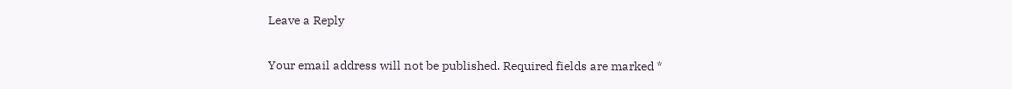Leave a Reply

Your email address will not be published. Required fields are marked *